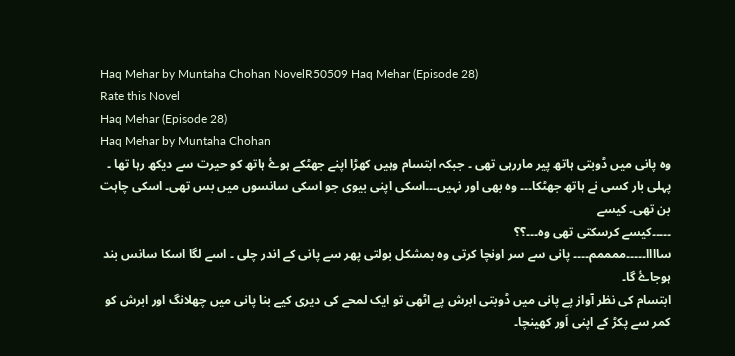Haq Mehar by Muntaha Chohan NovelR50509 Haq Mehar (Episode 28)
Rate this Novel
Haq Mehar (Episode 28)
Haq Mehar by Muntaha Chohan
وہ پانی میں ڈوبتی ہاتھ پیر ماررہی تھی ۔ جبکہ ابتسام وہیں کھڑا اپنے جھٹکے ہوۓ ہاتھ کو حیرت سے دیکھ رہا تھا ۔
پہلی بار کسی نے ہاتھ جھٹکا۔۔۔ وہ بھی اور نہیں۔۔۔اسکی اپنی بیوی جو اسکی سانسوں میں بس تھی۔ اسکی چاہت بن تھی۔ کیسے
۔۔۔۔۔کیسے کرسکتی تھی وہ۔۔۔؟؟
ساااا۔۔۔۔۔ممممم۔۔۔۔ پانی سے سر اونچا کرتی وہ بمشکل بولتی پھر سے پانی کے اندر چلی ۔ اسے لگا اسکا سانس بند ہوجاۓ گا۔
ابتسام کی نظر آواز پے پانی میں ڈوبتی ابرش پے اٹھی تو ایک لمحے کی دیری کیے بنا پانی میں چھلانگ اور ابرش کو کمر سے پکڑ کے اپنی اَور کھینچا۔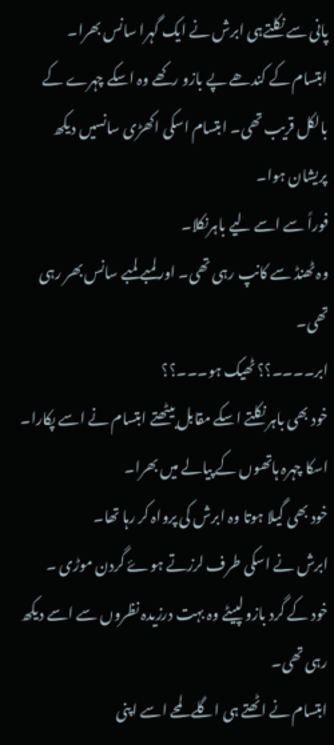پانی سے نکلتےہی ابرش نے ایک گہرا سانس بھرا۔
ابتسام کے کندھے پے بازو رکھے وہ اسکے چہرے کے بالکل قریب تھی۔ ابتسام اسکی اکھڑی سانسیں دیکھ پریشان ہوا۔
فوراً سے اسے لیے باہرنکلا۔
وہ ٹھنڈ سے کانپ رہی تھی۔ اور لمبے لمبے سانس بھر رہی تھی۔
ابر۔۔۔۔؟؟ ٹھیک ہو۔۔۔؟؟
خود بھی باہر نکلتے اسکے مقابل بیٹھتے ابتسام نے اسے پکارا۔ اسکا چہرہ ہاتھوں کے پیالے میں بھرا۔
خود بھی گیلا ہوتا وہ ابرش کی پرواہ کر رہا تھا۔
ابرش نے اسکی طرف لرزتے ہوۓ گردن موڑی ۔
خود کے گرد بازو لپیٹے وہ بہت درزیدہ نظروں سے اسے دیکھ رہی تھی۔
ابتسام نے اٹھتے ہی اگلے لمحے اسے اپنی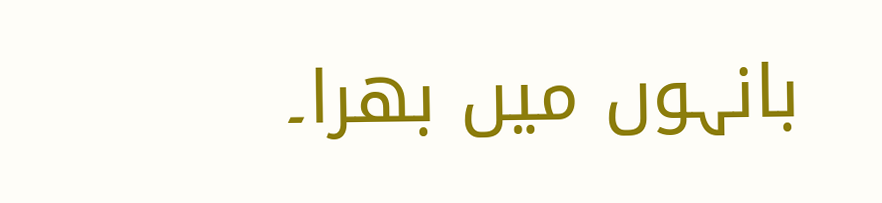بانہوں میں بھرا۔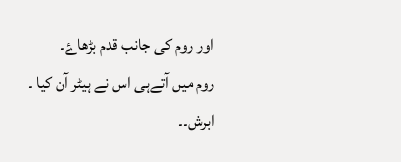اور روم کی جانب قدم بڑھاۓ۔
روم میں آتےہی اس نے ہیٹر آن کیا ۔
ابرش۔۔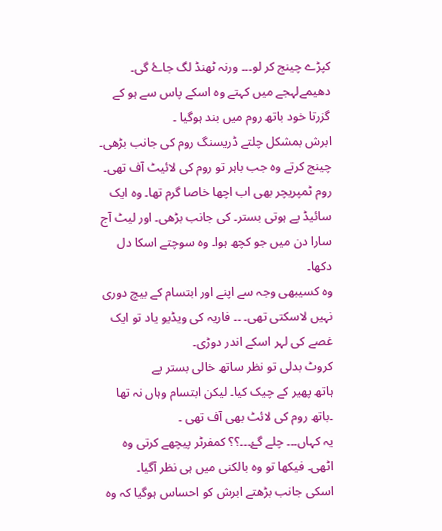کپڑے چینج کر لو۔۔۔ ورنہ ٹھنڈ لگ جاۓ گی۔ دھیمےلہجے میں کہتے وہ اسکے پاس سے ہو کے گزرتا خود باتھ روم میں بند ہوگیا ۔
ابرش بمشکل چلتے ڈریسنگ روم کی جانب بڑھی۔ چینج کرتے وہ جب باہر تو روم کی لائیٹ آف تھی۔ روم ٹمپریچر بھی اب اچھا خاصا گرم تھا۔ وہ ایک سائیڈ پے ہوتی بستر۔ کی جانب بڑھی۔ اور لیٹ آج سارا دن میں جو کچھ ہوا۔ وہ سوچتے اسکا دل دکھا۔
وہ کسیبھی وجہ سے اپنے اور ابتسام کے بیچ دوری نہیں لاسکتی تھی۔ ۔۔ فاریہ کی ویڈیو یاد تو ایک غصے کی لہر اسکے اندر دوڑی۔
کروٹ بدلی تو نظر ساتھ خالی بستر پے
ہاتھ پھیر کے چیک کیا۔ لیکن ابتسام وہاں نہ تھا ۔باتھ روم کی لائٹ بھی آف تھی ۔
یہ کہاں۔۔۔ چلے گۓ۔۔۔؟؟ کمفرٹر پیچھے کرتی وہ اٹھی۔ فیکھا تو وہ بالکنی میں ہی نظر آگیا۔
اسکی جانب بڑھتے ابرش کو احساس ہوگیا کہ وہ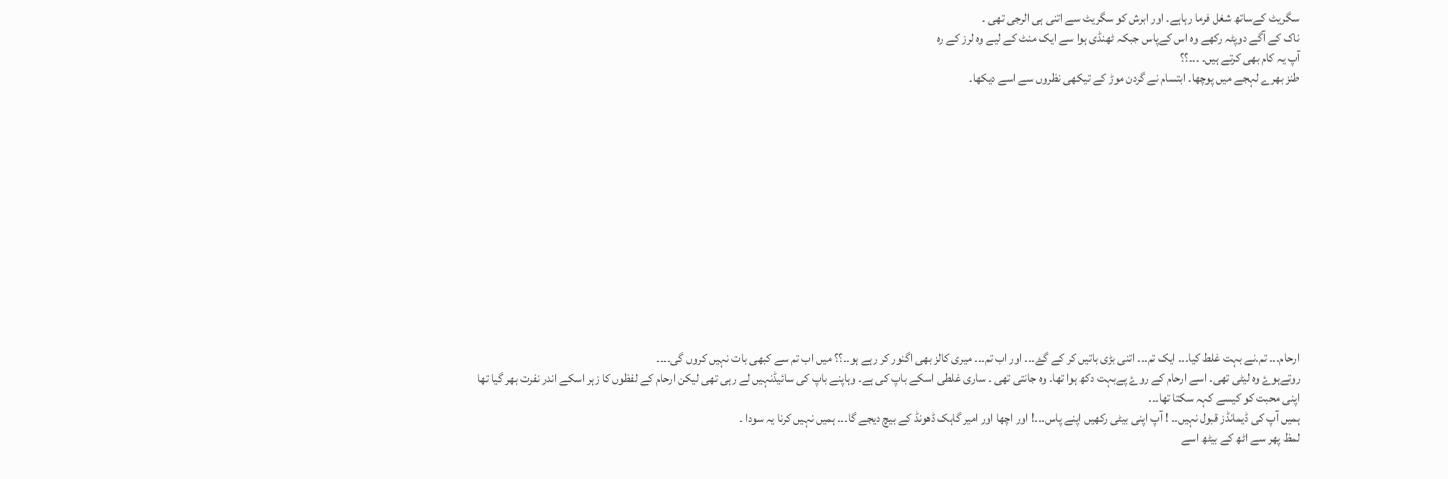سگریٹ کےساتھ شغل فرما رہاہے۔ اور ابرش کو سگریٹ سے اتنی ہی الرجی تھی ۔
ناک کے آگے دوپٹہ رکھے وہ اس کےپاس جبکہ ٹھنڈی ہوا سے ایک منٹ کے لیے وہ لرز کے رہ
آپ یہ کام بھی کرتے ہیں۔ ۔۔۔؟؟
طنز بھرے لہجے میں پوچھا۔ ابتسام نے گردن موڑ کے تیکھی نظروں سے اسے دیکھا۔













ارحام۔۔۔ تم۔نے بہت غلط کیا۔۔۔ ایک تم۔۔۔ اتنی بڑی باتیں کر کے گۓ۔۔۔ اور اب تم۔۔۔ میری کالز بھی اگنور کر رہے ہو۔۔؟؟ میں اب تم سے کبھی بات نہیں کروں گی۔۔۔۔
روتےہوۓ وہ لیٹی تھی۔ اسے ارحام کے روۓ پےبہت دکھ ہوا تھا۔ وہ جانتی تھی ۔ ساری غلطی اسکے باپ کی ہے۔ وہاپنے باپ کی سائیڈنہیں لے رہی تھی لیکن ارحام کے لفظوں کا زہر اسکے اندر نفرت بھر گیا تھا
اپنی محبت کو کیسے کہہ سکتا تھا۔۔۔
ہمیں آپ کی ڈیمانڈز قبول نہیں۔۔ ! آپ اپنی بیٹی رکھیں اپنے پاس۔۔۔! اور اچھا اور امیر گاہک ڈھونڈ کے بیچ دیجے گا۔۔۔ ہمیں نہیں کرنا یہ سودا ۔
لمظ پھر سے اٹھ کے بیٹھ اسے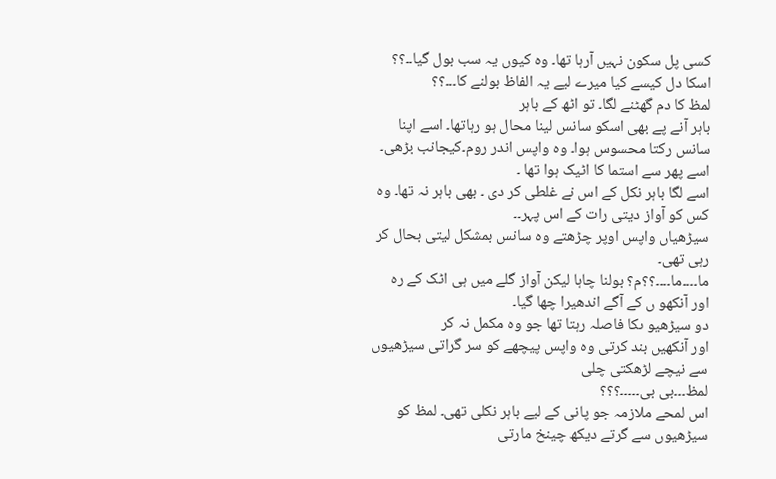کسی پل سکون نہیں آرہا تھا۔ وہ کیوں یہ سب بول گیا۔۔؟؟ اسکا دل کیسے کیا میرے لیے یہ الفاظ بولنے کا۔۔۔؟؟
لمظ کا دم گھٹنے لگا۔ تو اٹھ کے باہر
باہر آنے پے بھی اسکو سانس لینا محال ہو رہاتھا۔ اسے اپنا سانس رکتا محسوس ہوا۔ وہ واپس اندر روم۔کیجانب بڑھی۔ اسے پھر سے استما کا اٹیک ہوا تھا ۔
اسے لگا باہر نکل کے اس نے غلطی کر دی ۔ بھی باہر نہ تھا۔ وہ کس کو آواز دیتی رات کے اس پہر۔۔
سیڑھیاں واپس اوپر چڑھتے وہ سانس بمشکل لیتی بحال کر رہی تھی۔
ما۔۔۔۔ما۔۔۔۔؟؟م؟ بولنا چاہا لیکن آواز گلے میں ہی اٹک کے رہ
اور آنکھو ں کے آگے اندھیرا چھا گیا۔
دو سیڑھیو ںکا فاصلہ رہتا تھا جو وہ مکمل نہ کر
اور آنکھیں بند کرتی وہ واپس پیچھے کو سر گراتی سیڑھیوں سے نیچے لڑھکتی چلی
لمظ۔۔۔بی بی۔۔۔۔۔؟؟؟
اس لمحے ملازمہ جو پانی کے لیے باہر نکلی تھی۔ لمظ کو سیڑھیوں سے گرتے دیکھ چینخ مارتی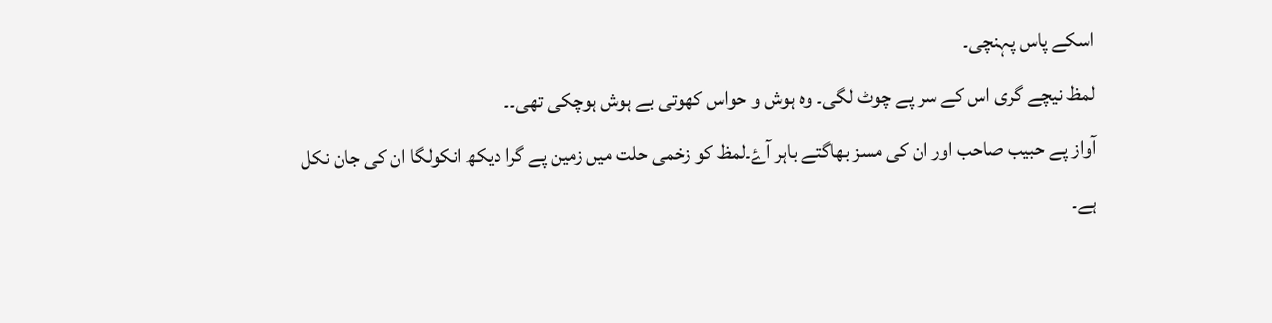اسکے پاس پہنچی۔
لمظ نیچے گری اس کے سر پے چوٹ لگی۔ وہ ہوش و حواس کھوتی بے ہوش ہوچکی تھی۔۔
آواز پے حبیب صاحب اور ان کی مسز بھاگتے باہر آۓ۔لمظ کو زخمی حلت میں زمین پے گرا دیکھ انکولگا ان کی جان نکل ہے۔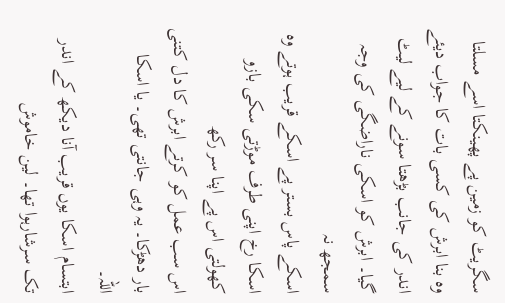سگریٹ کو زمین پے پھینکتا اسے مسلتا وہ بنا ابرش کی کسی بات کا جواب دیئے اندر کی جانب بڑھتا سونے کے لیے لیٹ گیا۔ ابرش کو اسکی ناراضگی کی وجہ سمجھ نہ
اسکے پاس بستر پے اسکے قریب ہوتے وہ اسکا رخ اپنی طرف موڑتی سکی بازو کھولتی اس پے اپنا سر رکھ
اس سب عمل کو کرتے ابرش کا دل کتنی بار دھڑکا۔ یہ وہی جانتی تھی۔ یا اسکا اللہ۔
ابتسام اسکا یوں قریب آنا دیکھ کے اندر تک سرشارہوا تھا۔ لین خاموش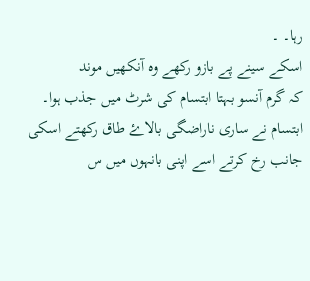رہا۔ ۔
اسکے سینے پے بازو رکھے وہ آنکھیں موند
کہ گرم آنسو بہتا ابتسام کی شرٹ میں جذب ہوا۔
ابتسام نے ساری ناراضگی بالاۓ طاق رکھتے اسکی جانب رخ کرتے اسے اپنی بانہوں میں س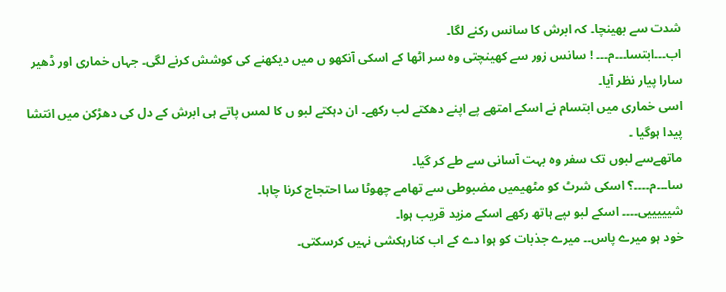شدت سے بھینچا۔ کہ ابرش کا سانس رکنے لگا۔
اب۔۔۔ابتسا۔۔۔م۔۔۔ ! سانس زور سے کھینچتی وہ سر اٹھا کے اسکی آنکھو ں میں دیکھنے کی کوشش کرنے لگی۔ جہاں خماری اور ڈھیر سارا پیار نظر آیا۔
اسی خماری میں ابتسام نے اسکے امتھے پے اپنے دھکتے لب رکھے۔ ان دہکتے لبو ں کا لمس پاتے ہی ابرش کے دل کی دھڑکن میں انتشا پیدا ہوگیا ۔
ماتھےسے لبوں تک سفر وہ بہت آسانی سے طے کر گیا۔
سا۔۔۔م۔۔۔۔؟ اسکی شرٹ کو مٹھیمیں مضبوطی سے تھامے چھوٹا سا احتجاج کرنا چاہا۔
شیییییی۔۔۔۔ اسکے لبو ںپے ہاتھ رکھے اسکے مزید قریب ہوا۔
خود ہو میرے پاس۔۔ میرے جذبات کو ہوا دے کے اب کنارہکشی نہیں کرسکتی۔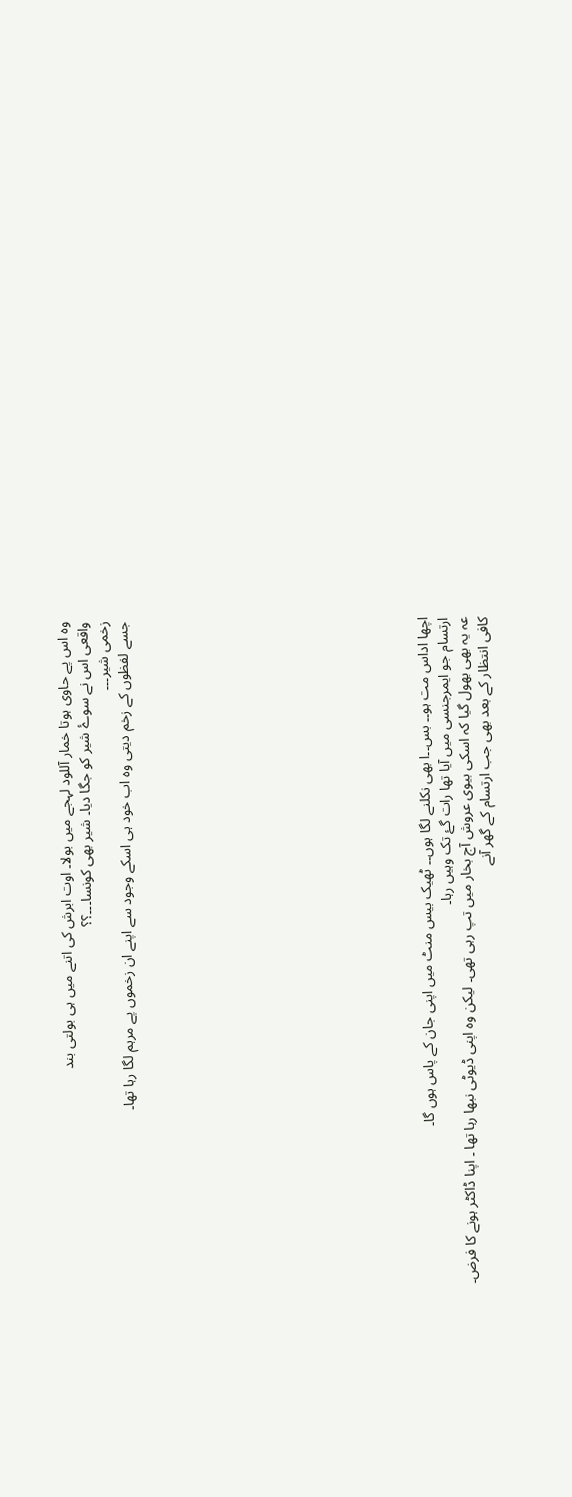وہ اس پے حاوی ہوتا خمار آللود لہجے میں بولا۔ اوت ابرش کی اتنے میں ہی بولتی بند
واقعی اس نے سوۓ شیر کو جگا دیا۔ شیر بھی کونسا۔۔۔؟؟
زخمی شیر۔۔۔
جسے لفظوں کے زخم دیتی وہ اب خود ہی اسکے وجود سے اپنے ان زخموں پے مرہم لگا رہا تھا۔














اچھا اداس مت ہو۔۔ بس۔۔ا بھی نکلنے لگا ہوں۔۔ ٹھیک بیس منٹ میں اپنی جان کے پاس ہوں گا۔
ارتسام جو ایمرجنسی میں آیا تھا رات گۓ تک وہیں رہا۔
عہ یہ بھی بھول گیا کہ اسکی بیوی عروش آج بخار میں تپ رہی تھی۔ لیکن وہ اپنی ڈیوٹی نبھا رہا تھا ۔ اپنا ڈاکٹر ہونے کا فرض۔
کافی انتظار کے بعد بھی جب ارتسام کے گھر آنے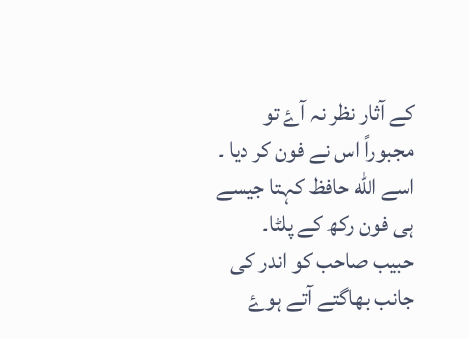کے آثار نظر نہ آۓ تو مجبوراً اس نے فون کر دیا ۔
اسے الله حافظ کہتا جیسے ہی فون رکھ کے پلٹا۔
حبیب صاحب کو اندر کی جانب بھاگتے آتے ہوۓ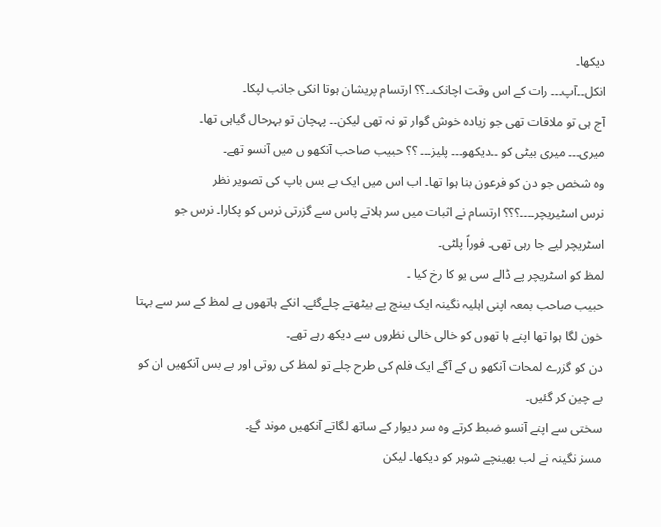دیکھا۔
انکل۔۔آپ۔۔۔ رات کے اس وقت اچانک۔۔؟؟ ارتسام پریشان ہوتا انکی جانب لپکا۔
آج ہی تو ملاقات تھی جو زیادہ خوش گوار تو نہ تھی لیکن۔۔ پہچان تو بہرحال گیاہی تھا۔
میری۔۔۔ میری بیٹی کو ۔۔دیکھو۔۔۔ پلیز۔۔۔ ؟؟ حبیب صاحب آنکھو ں میں آنسو تھے۔
وہ شخص جو دن کو فرعون بنا ہوا تھا۔ اب اس میں ایک بے بس باپ کی تصویر نظر
نرس اسٹیریچر۔۔۔۔؟؟؟ ارتسام نے اثبات میں سر ہلاتے پاس سے گزرتی نرس کو پکارا۔ نرس جو اسٹریچر لیے جا رہی تھی۔ فوراً پلٹی۔
لمظ کو اسٹریچر پے ڈالے سی یو کا رخ کیا ۔
حبیب صاحب بمعہ اپنی اہلیہ نگینہ ایک بینچ پے بیٹھتے چلےگئے۔ انکے ہاتھوں پے لمظ کے سر سے بہتا خون لگا ہوا تھا اپنے ہا تھوں کو خالی خالی نظروں سے دیکھ رہے تھے۔
دن کو گزرے لمحات آنکھو ں کے آگے ایک فلم کی طرح چلے تو لمظ کی روتی اور بے بس آنکھیں ان کو بے چین کر گئیں۔
سختی سے اپنے آنسو ضبط کرتے وہ سر دیوار کے ساتھ لگاتے آنکھیں موند گۓ۔
مسز نگینہ نے لب بھینچے شوہر کو دیکھا۔ لیکن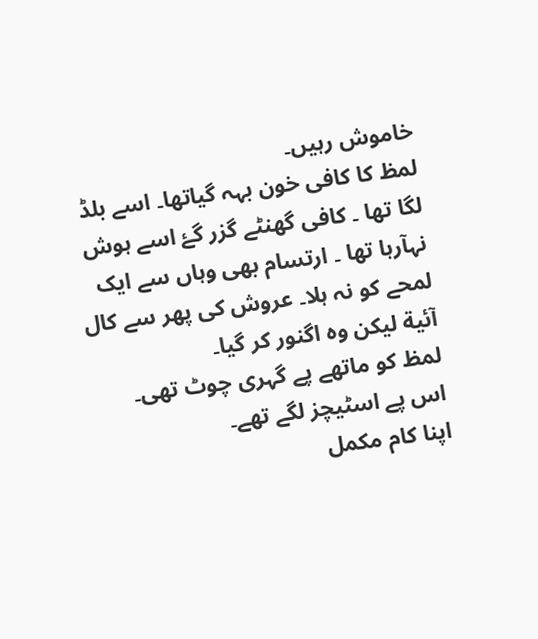خاموش رہیں۔
لمظ کا کافی خون بہہ گیاتھا۔ اسے بلڈ لگا تھا ۔ کافی گھنٹے گزر گۓ اسے ہوش نہآرہا تھا ۔ ارتسام بھی وہاں سے ایک لمحے کو نہ ہلا۔ عروش کی پھر سے کال آئیة لیکن وہ اگنور کر گیا۔
لمظ کو ماتھے پے گہری چوٹ تھی۔ اس پے اسٹیچز لگے تھے۔
اپنا کام مکمل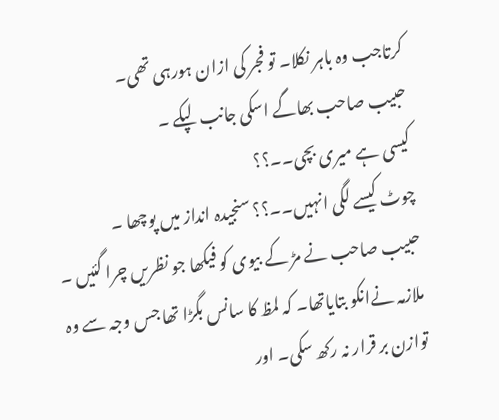کرتاجب وہ باہر نکلا۔ تو فجر کی ازان ہورہی تھی۔
حبیب صاحب بھاگے اسکی جانب لپکے ۔
کیسی ہے میری بچی۔۔؟؟
چوٹ کیسے لگی انہیں۔۔؟؟ سنجیدہ انداز میں پوچھا ۔
حبیب صاحب نے مڑ کے بیوی کو فیکھا جو نظریں چرا گئیں ۔ ملازمہ نےانکو بتایاتھا۔ کہ لمظ کا سانس بگڑا تھا جس وجہ سے وہ توازن بر قرار نہ رکھ سکی۔ اور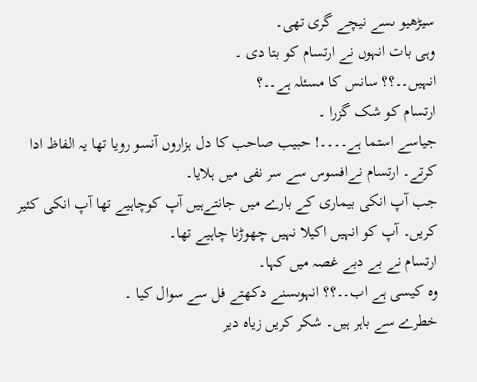سیڑھیو ںسے نیچے گری تھی۔
وہی بات انہوں نے ارتسام کو بتا دی ۔
انہیں۔۔؟؟ سانس کا مسئلہ ہے۔۔؟
ارتسام کو شک گزرا ۔
جیاسے استما ہے۔۔۔۔! حبیب صاحب کا دل ہزاروں آنسو رویا تھا یہ الفاظ ادا کرتے۔ ارتسام نےافسوس سے سر نفی میں ہلایا۔
جب آپ انکی بیماری کے بارے میں جانتےہیں آپ کوچاہیے تھا آپ انکی کئیر کریں۔ آپ کو انہیں اکیلا نہیں چھوڑنا چاہیے تھا۔
ارتسام نے بے دبے غصہ میں کہا۔
وہ کیسی ہے اب۔۔؟؟ انہوںسنے دکھتے فل سے سوال کیا ۔
خطرے سے باہر ہیں۔ شکر کریں زیاہ دیر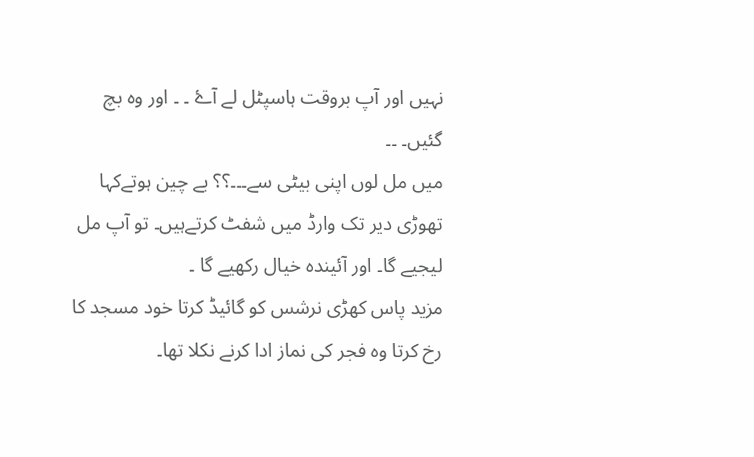نہیں اور آپ بروقت ہاسپٹل لے آۓ ۔ ۔ اور وہ بچ گئیں۔ ۔۔
میں مل لوں اپنی بیٹی سے۔۔۔؟؟ بے چین ہوتےکہا
تھوڑی دیر تک وارڈ میں شفٹ کرتےہیں۔ تو آپ مل لیجیے گا۔ اور آئیندہ خیال رکھیے گا ۔
مزید پاس کھڑی نرشس کو گائیڈ کرتا خود مسجد کا رخ کرتا وہ فجر کی نماز ادا کرنے نکلا تھا۔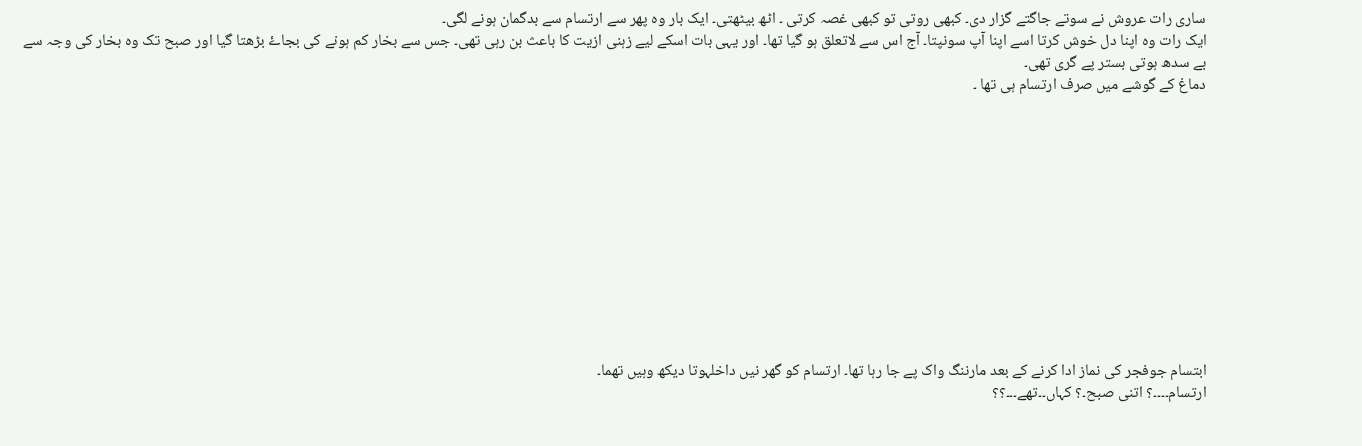ساری رات عروش نے سوتے جاگتے گزار دی۔ کبھی روتی تو کبھی غصہ کرتی ۔ اٹھ بیٹھتی۔ ایک بار وہ پھر سے ارتسام سے بدگمان ہونے لگی۔
ایک رات وہ اپنا دل خوش کرتا اسے اپنا آپ سونپتا۔ آج اس سے لاتعلق ہو گیا تھا۔ اور یہی بات اسکے لیے زہنی ازیت کا باعث بن رہی تھی۔ جس سے بخار کم ہونے کی بجاۓ بڑھتا گیا اور صبح تک وہ بخار کی وجہ سے بے سدھ ہوتی بستر پے گری تھی۔
دماغ کے گوشے میں صرف ارتسام ہی تھا ۔












ابتسام جوفجر کی نماز ادا کرنے کے بعد مارننگ واک پے جا رہا تھا۔ ارتسام کو گھر نیں داخلہوتا دیکھ وہیں تھما۔
ارتسام۔۔۔۔؟ اتنی صبح۔؟ کہاں۔۔تھے۔۔۔؟؟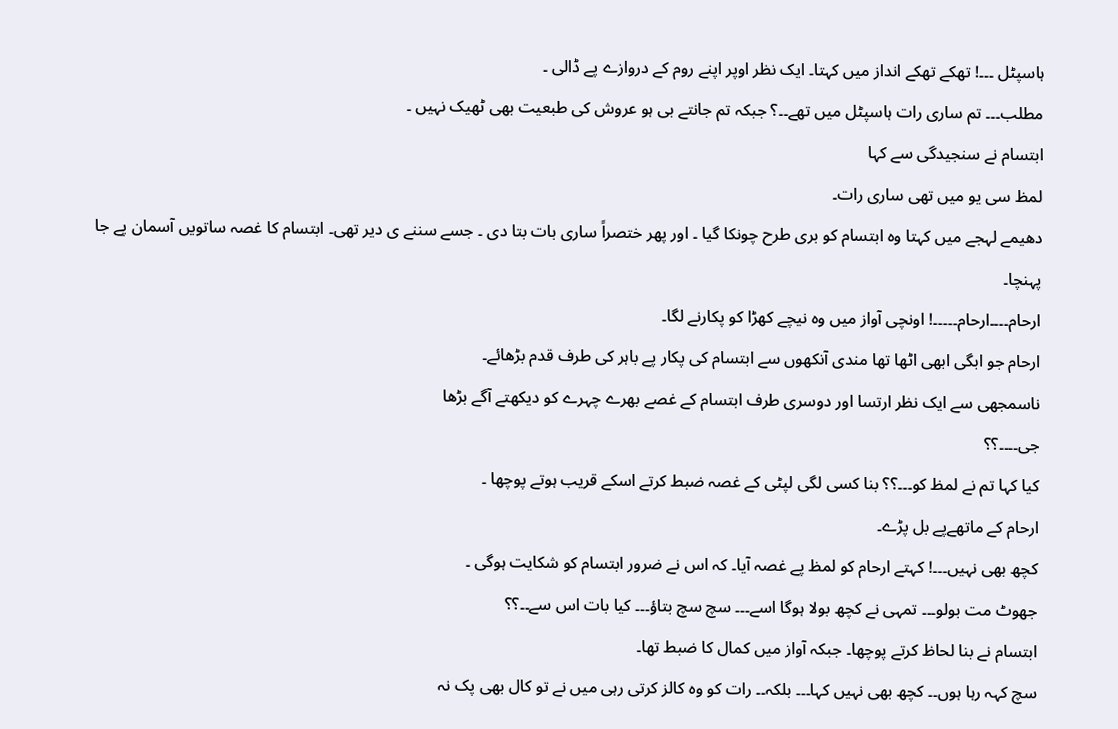ہاسپٹل ۔۔۔! تھکے تھکے انداز میں کہتا۔ ایک نظر اوپر اپنے روم کے دروازے پے ڈالی ۔
مطلب۔۔۔ تم ساری رات ہاسپٹل میں تھے۔۔؟ جبکہ تم جانتے بی ہو عروش کی طبعیت بھی ٹھیک نہیں ۔
ابتسام نے سنجیدگی سے کہا
لمظ سی یو میں تھی ساری رات۔
دھیمے لہجے میں کہتا وہ ابتسام کو بری طرح چونکا گیا ۔ اور پھر ختصراً ساری بات بتا دی ۔ جسے سننے ی دیر تھی۔ ابتسام کا غصہ ساتویں آسمان پے جا پہنچا۔
ارحام۔۔۔۔ارحام۔۔۔۔۔! اونچی آواز میں وہ نیچے کھڑا کو پکارنے لگا۔
ارحام جو ابگی ابھی اٹھا تھا مندی آنکھوں سے ابتسام کی پکار پے باہر کی طرف قدم بڑھائے۔
ناسمجھی سے ایک نظر ارتسا اور دوسری طرف ابتسام کے غصے بھرے چہرے کو دیکھتے آگے بڑھا
جی۔۔۔۔؟؟
کیا کہا تم نے لمظ کو۔۔۔؟؟ بنا کسی لگی لپٹی کے غصہ ضبط کرتے اسکے قریب ہوتے پوچھا ۔
ارحام کے ماتھےپے بل پڑے۔
کچھ بھی نہیں۔۔۔! کہتے ارحام کو لمظ پے غصہ آیا۔ کہ اس نے ضرور ابتسام کو شکایت ہوگی ۔
جھوٹ مت بولو۔۔۔ تمہی نے کچھ بولا ہوگا اسے۔۔۔ سچ سچ بتاؤ۔۔۔ کیا بات اس سے۔۔؟؟
ابتسام نے بنا لحاظ کرتے پوچھا۔ جبکہ آواز میں کمال کا ضبط تھا۔
سچ کہہ رہا ہوں۔۔ کچھ بھی نہیں کہا۔۔۔ بلکہ۔۔ رات کو وہ کالز کرتی رہی میں نے تو کال بھی پک نہ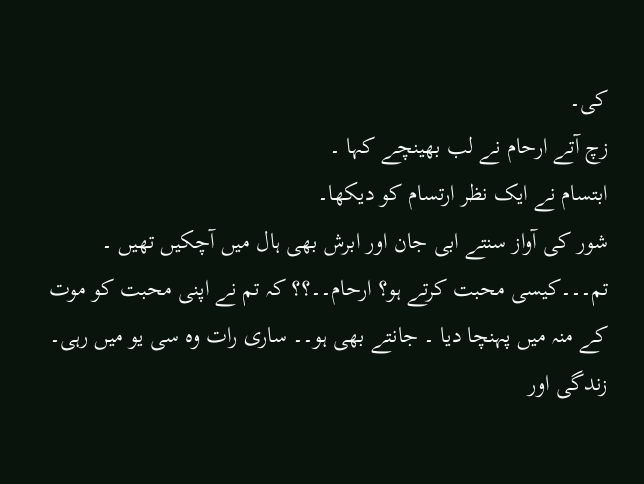کی۔
زچ آتے ارحام نے لب بھینچے کہا ۔
ابتسام نے ایک نظر ارتسام کو دیکھا۔
شور کی آواز سنتے ابی جان اور ابرش بھی ہال میں آچکیں تھیں ۔
تم۔۔۔کیسی محبت کرتے ہو؟ ارحام۔۔؟؟ کہ تم نے اپنی محبت کو موت کے منہ میں پہنچا دیا ۔ جانتے بھی ہو۔۔ ساری رات وہ سی یو میں رہی۔ زندگی اور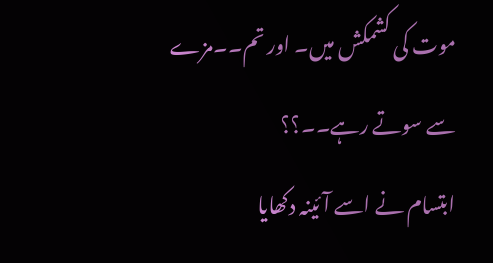موت کی کشمکش میں۔ اور تم۔۔مزے سے سوتے رہے۔۔؟؟
ابتسام نے اسے آئینہ دکھایا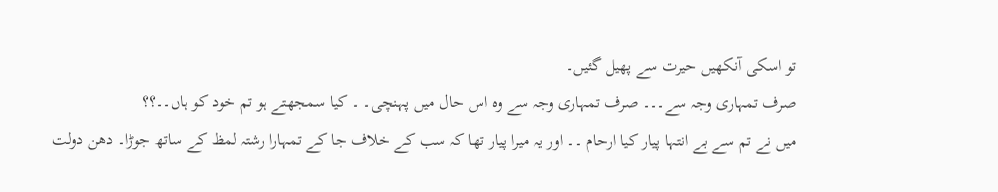تو اسکی آنکھیں حیرت سے پھیل گئیں۔
صرف تمہاری وجہ سے۔۔۔ صرف تمہاری وجہ سے وہ اس حال میں پہنچی۔ ۔ کیا سمجھتے ہو تم خود کو ہاں۔۔؟؟
میں نے تم سے بے انتہا پیار کیا ارحام ۔۔ اور یہ میرا پیار تھا کہ سب کے خلاف جا کے تمہارا رشتہ لمظ کے ساتھ جوڑا۔ دھن دولت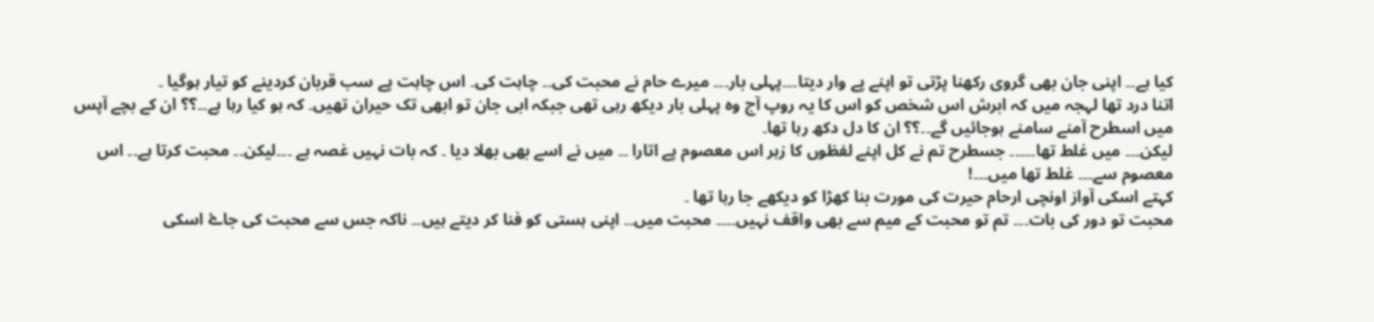کیا ہے۔۔ اپنی جان بھی گروی رکھنا پڑتی تو اپنے پے وار دیتا۔۔۔پہلی بار۔۔۔ میرے حام نے محبت کی۔۔ چاہت کی۔ اس چاہت پے سب قربان کردینے کو تیار ہوگیا ۔
اتنا درد تھا لہجہ میں کہ ابرش اس شخص کو اس کا یہ روپ آج وہ پہلی بار دیکھ رہی تھی جبکہ ابی جان تو ابھی تک حیران تھیں۔ کہ ہو کیا رہا ہے۔۔؟؟ ان کے بچے آپس میں اسطرح آمنے سامنے ہوجائیں گے۔۔؟؟ ان کا دل دکھ رہا تھا۔
لیکن۔۔۔ میں غلط تھا۔۔۔۔۔ جسطرح تم نے کل اپنے لفظوں کا زہر اس معصوم پے اتارا ۔۔ میں نے اسے بھی بھلا دیا ۔ کہ بات نہیں غصہ ہے ۔۔۔لیکن۔۔ محبت کرتا ہے۔۔ اس معصوم سے۔۔۔ غلط تھا میں۔۔۔!
کہتے اسکی آواز اونچی ارحام حیرت کی مورت بنا کھڑا کو دیکھے جا رہا تھا ۔
محبت تو دور کی بات۔۔۔ تم تو محبت کے میم سے بھی واقف نہیں۔۔۔۔ محبت میں۔۔ اپنی ہستی کو فنا کر دیتے ہیں۔۔ ناکہ جس سے محبت کی جاۓ اسکی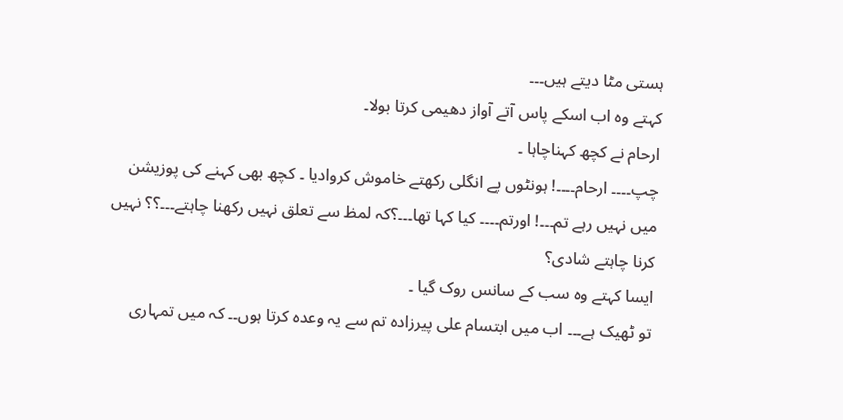ہستی مٹا دیتے ہیں۔۔۔
کہتے وہ اب اسکے پاس آتے آواز دھیمی کرتا بولا۔
ارحام نے کچھ کہناچاہا ۔
چپ۔۔۔۔ ارحام۔۔۔۔! ہونٹوں پے انگلی رکھتے خاموش کروادیا ۔ کچھ بھی کہنے کی پوزیشن میں نہیں رہے تم۔۔۔! اورتم۔۔۔۔ کیا کہا تھا۔۔۔؟کہ لمظ سے تعلق نہیں رکھنا چاہتے۔۔۔؟؟ نہیں کرنا چاہتے شادی؟
ایسا کہتے وہ سب کے سانس روک گیا ۔
تو ٹھیک ہے۔۔۔ اب میں ابتسام علی پیرزادہ تم سے یہ وعدہ کرتا ہوں۔۔ کہ میں تمہاری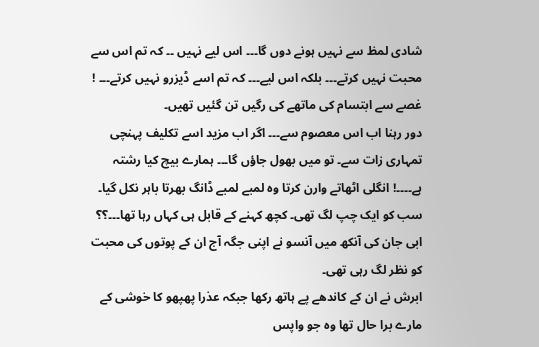شادی لمظ سے نہیں ہونے دوں گا۔۔۔ اس لیے نہیں ۔۔ کہ تم اس سے محبت نہیں کرتے۔۔۔ بلکہ اس لیے۔۔۔ کہ تم اسے ڈیزرو نہیں کرتے۔۔۔ ! غصے سے ابتسام کی ماتھے کی رگیں تن گئیں تھیں۔
دور رہنا اب اس معصوم سے۔۔۔ اگر اب مزید اسے تکلیف پہنچی تمہاری زات سے۔ تو میں بھول جاؤں گا۔۔۔ ہمارے بیچ کیا رشتہ ہے۔۔۔۔! انگلی اٹھاتے وارن کرتا وہ لمبے لمبے ڈانگ بھرتا باہر نکل گیا۔
سب کو ایک چپ لگ تھی۔ کچھ کہنے کے قابل ہی کہاں رہا تھا۔۔۔؟؟
ابی جان کی آنکھ میں آنسو نے اپنی جگہ آج ان کے پوتوں کی محبت کو نظر لگ رہی تھی۔
ابرش نے ان کے کاندھے پے ہاتھ رکھا جبکہ عذرا پھپھو کا خوشی کے مارے برا حال تھا وہ جو واپس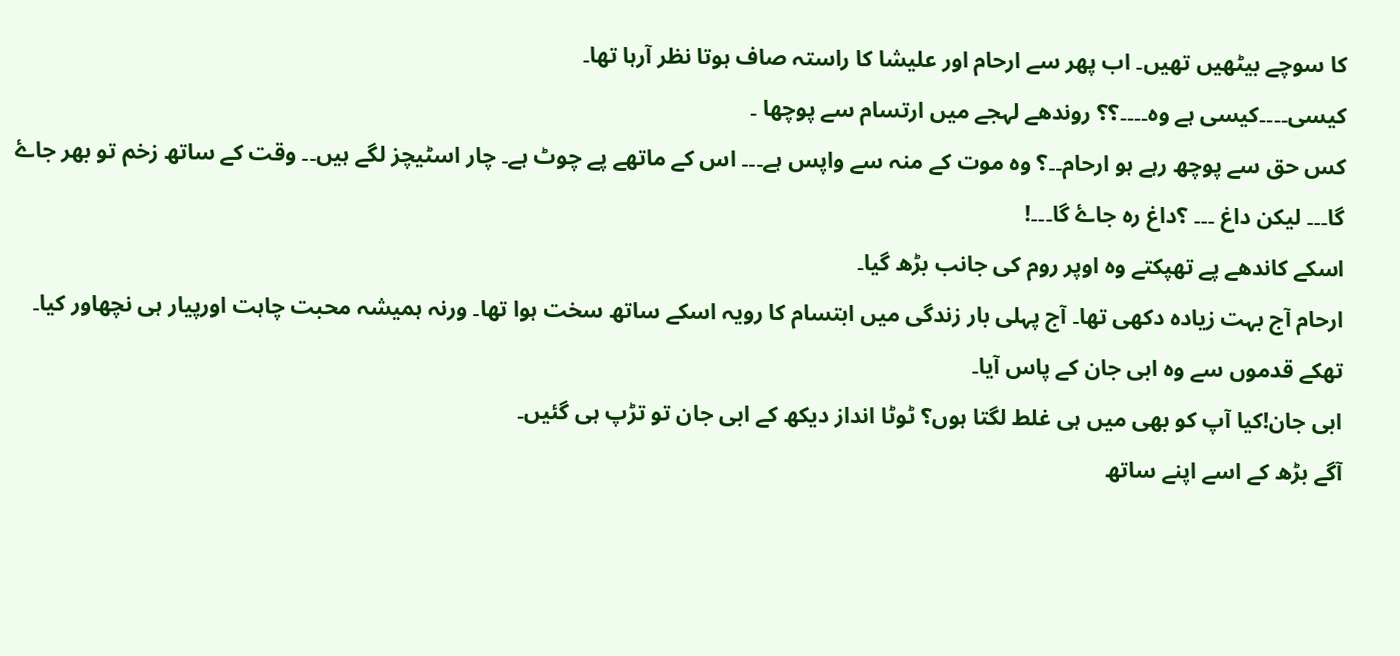کا سوچے بیٹھیں تھیں۔ اب پھر سے ارحام اور علیشا کا راستہ صاف ہوتا نظر آرہا تھا۔
کیسی۔۔۔۔کیسی ہے وہ۔۔۔۔؟؟ روندھے لہجے میں ارتسام سے پوچھا ۔
کس حق سے پوچھ رہے ہو ارحام۔۔؟ وہ موت کے منہ سے واپس ہے۔۔۔ اس کے ماتھے پے چوٹ ہے۔ چار اسٹیچز لگے ہیں۔۔ وقت کے ساتھ زخم تو بھر جاۓ گا۔۔۔ لیکن داغ ۔۔۔ ؟داغ رہ جاۓ گا۔۔۔!
اسکے کاندھے پے تھپکتے وہ اوپر روم کی جانب بڑھ گیا۔
ارحام آج بہت زیادہ دکھی تھا۔ آج پہلی بار زندگی میں ابتسام کا رویہ اسکے ساتھ سخت ہوا تھا۔ ورنہ ہمیشہ محبت چاہت اورپیار ہی نچھاور کیا۔
تھکے قدموں سے وہ ابی جان کے پاس آیا۔
ابی جان!کیا آپ کو بھی میں ہی غلط لگتا ہوں؟ ٹوٹا انداز دیکھ کے ابی جان تو تڑپ ہی گئیں۔
آگے بڑھ کے اسے اپنے ساتھ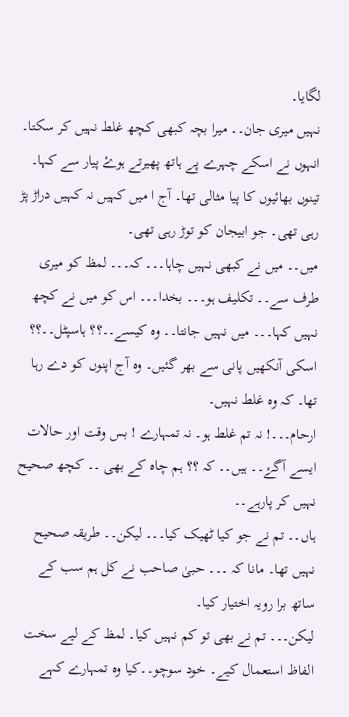لگایا۔
نہیں میری جان۔۔ میرا بچہ کبھی کچھ غلط نہیں کر سکتا۔ انہوں نے اسکے چہرے پے ہاتھ پھیرتے ہوۓ پیار سے کہا۔
تینوں بھائیوں کا پیا مثالی تھا۔ آج ا میں کہیں نہ کہیں دراڑ پڑ رہی تھی۔ جو ابیجان کو توڑ رہی تھی۔
میں۔۔ میں نے کبھی نہیں چاہا۔۔۔ کہ۔۔۔ لمظ کو میری طرف سے۔۔ تکلیف ہو۔۔۔ بخدا۔۔۔ اس کو میں نے کچھ نہیں کہا۔۔۔ میں نہیں جانتا۔۔ وہ کیسے۔۔؟؟ ہاسپٹل۔۔؟؟ اسکی آنکھیں پانی سے بھر گئیں۔ وہ آج اپنوں کو دے رہا تھا۔ کہ وہ غلط نہیں۔
ارحام۔۔۔! نہ تم غلط ہو۔ نہ تمہارے ! بس وقت اور حالات ایسے آگۓ۔۔ ہیں۔۔ کہ ؟؟ ہم چاہ کے بھی ۔۔ کچھ صحیح نہیں کر پارہے۔۔
ہاں۔۔ تم نے جو کیا ٹھیک کیا۔۔۔ لیکن۔۔ طریقہ صحیح نہیں تھا۔ مانا کہ ۔۔۔ حبیٰ صاحب نے کل ہم سب کے ساتھ برا رویہ اختیار کیا۔
لیکن۔۔۔ تم نے بھی تو کم نہیں کیا۔ لمظ کے لیے سخت الفاظ استعمال کیے۔ خود سوچو۔۔کیا وہ تمہارے کہے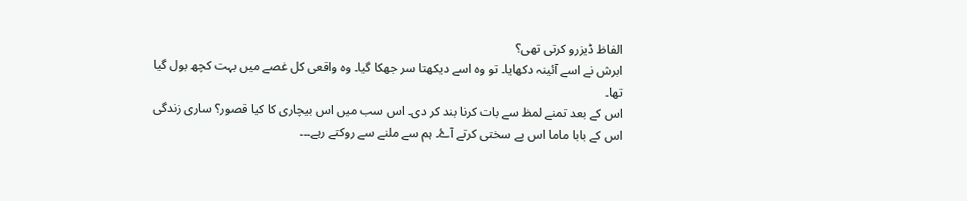الفاظ ڈیزرو کرتی تھی؟
ابرش نے اسے آئینہ دکھایا۔ تو وہ اسے دیکھتا سر جھکا گیا۔ وہ واقعی کل غصے میں بہت کچھ بول گیا تھا۔
اس کے بعد تمنے لمظ سے بات کرنا بند کر دی۔ اس سب میں اس بیچاری کا کیا قصور؟ ساری زندگی اس کے بابا ماما اس پے سختی کرتے آۓ۔ ہم سے ملنے سے روکتے رہے۔۔۔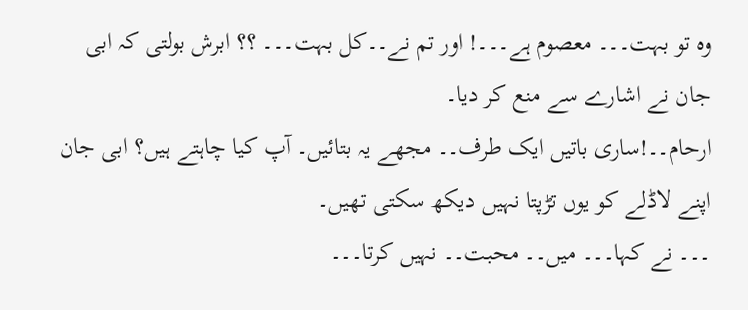وہ تو بہت۔۔۔ معصوم ہے۔۔۔! اور تم نے۔۔کل بہت۔۔۔ ؟؟ ابرش بولتی کہ ابی جان نے اشارے سے منع کر دیا۔
ارحام۔۔!ساری باتیں ایک طرف۔۔ مجھے یہ بتائیں۔ آپ کیا چاہتے ہیں؟ ابی جان اپنے لاڈلے کو یوں تڑپتا نہیں دیکھ سکتی تھیں۔
۔۔۔ نے کہا۔۔۔ میں۔۔ محبت۔۔ نہیں کرتا۔۔۔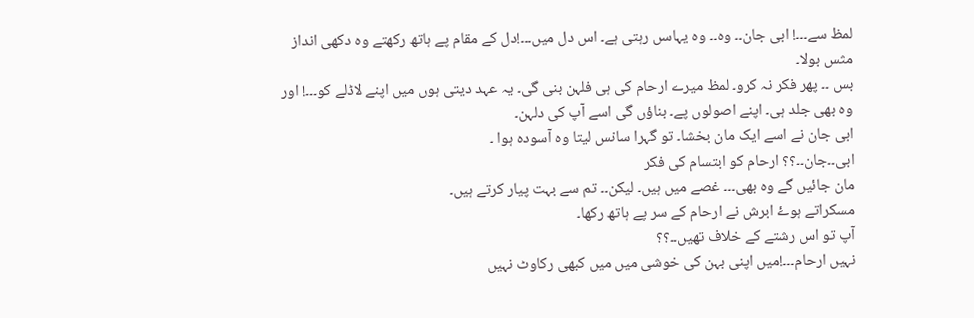لمظ سے۔۔۔! ابی جان۔۔ وہ۔۔ وہ یہاسں رہتی ہے۔ اس دل میں۔۔۔!دل کے مقام پے ہاتھ رکھتے وہ دکھی انداز مثس بولا۔
بس ۔۔ پھر فکر نہ کرو۔ لمظ میرے ارحام کی ہی فلہن بنی گی۔ یہ عہد دیتی ہوں میں اپنے لاڈلے کو۔۔۔! اور وہ بھی جلد ہی۔ اپنے اصولوں پے۔ بناؤں گی اسے آپ کی دلہن۔
ابی جان نے اسے ایک مان بخشا۔ تو گہرا سانس لیتا وہ آسودہ ہوا ۔
ابی۔۔جان۔۔؟؟ ارحام کو ابتسام کی فکر
مان جائیں گے وہ بھی۔۔۔ غصے میں ہیں۔ لیکن۔۔ تم سے بہت پیار کرتے ہیں۔
مسکراتے ہوۓ ابرش نے ارحام کے سر پے ہاتھ رکھا۔
آپ تو اس رشتے کے خلاف تھیں۔۔؟؟
نہیں ارحام۔۔۔!میں اپنی بہن کی خوشی میں میں کبھی رکاوٹ نہیں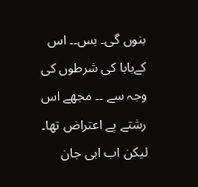بنوں گی۔ بس۔۔ اس کےبابا کی شرطوں کی وجہ سے ۔۔ مجھے اس رشتے پے اعتراض تھا۔ لیکن اب ابی جان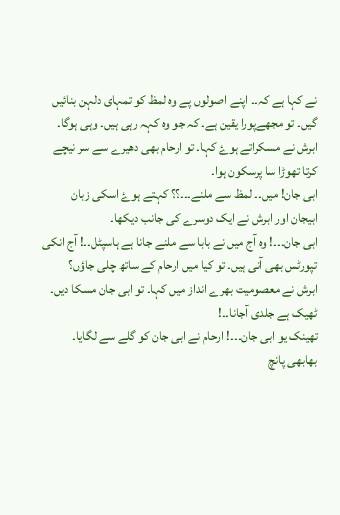نے کہا ہے کہ۔۔ اپنے اصولوں پے وہ لمظ کو تمہای دلہن بنائیں گیں۔ تو مجھےپورا یقین ہے۔ کہ جو وہ کہہ رہی ہیں۔ وہی ہوگا۔
ابرش نے مسکراتے ہوۓ کہا۔ تو ارحام بھی دھیرے سے سر نیچے کرتا تھوڑا سا پرسکون ہوا۔
ابی جان! میں۔۔ لمظ سے ملنے۔۔۔؟؟ کہتے ہوۓ اسکی زبان
ابیجان اور ابرش نے ایک دوسرے کی جانب دیکھا۔
ابی جان۔۔۔! وہ آج میں نے بابا سے ملنے جانا ہے ہاسپٹل۔۔! آج انکی تپورٹس بھی آنی ہیں۔ تو کیا میں ارحام کے ساتھ چلی جاؤں؟
ابرش نے معصومیت بھرے انداز میں کہا۔ تو ابی جان مسکا دیں۔
ٹھیک ہے جلدی آجانا۔۔!
تھینک یو ابی جان۔۔۔! ارحام نے ابی جان کو گلے سے لگایا۔
بھابھی پانچ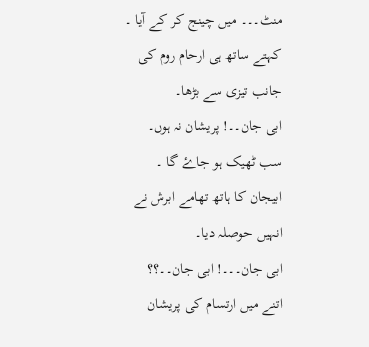منٹ۔۔۔ میں چینج کر کے آیا ۔
کہتے ساتھ ہی ارحام روم کی جانب تیزی سے بڑھا۔
ابی جان۔۔! پریشان نہ ہوں۔ سب ٹھیک ہو جاۓ گا ۔
ابیجان کا ہاتھ تھامے ابرش نے انہیں حوصلہ دیا۔
ابی جان۔۔۔! ابی جان۔۔؟؟ اتنے میں ارتسام کی پریشان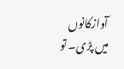آوازکانوں میں پڑی۔ تو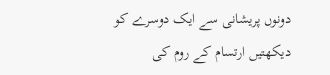دونوں پریشانی سے ایک دوسرے کو دیکھتیں ارتسام کے روم کی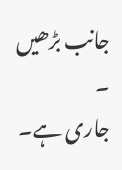جانب بڑھیں ۔
جاری ہے۔